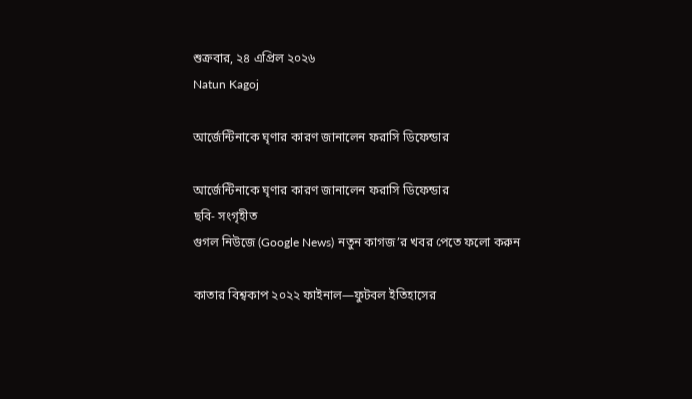শুক্রবার, ২৪ এপ্রিল ২০২৬
Natun Kagoj

আর্জেন্টিনাকে ঘৃণার কারণ জানালেন ফরাসি ডিফেন্ডার

আর্জেন্টিনাকে ঘৃণার কারণ জানালেন ফরাসি ডিফেন্ডার
ছবি- সংগৃহীত
গুগল নিউজে (Google News) নতুন কাগজ’র খবর পেতে ফলো করুন

কাতার বিশ্বকাপ ২০২২ ফাইনাল—ফুটবল ইতিহাসের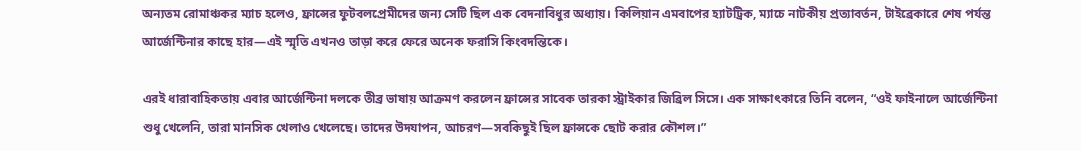অন্যতম রোমাঞ্চকর ম্যাচ হলেও, ফ্রান্সের ফুটবলপ্রেমীদের জন্য সেটি ছিল এক বেদনাবিধুর অধ্যায়। কিলিয়ান এমবাপের হ্যাটট্রিক, ম্যাচে নাটকীয় প্রত্যাবর্তন, টাইব্রেকারে শেষ পর্যন্ত আর্জেন্টিনার কাছে হার—এই স্মৃতি এখনও তাড়া করে ফেরে অনেক ফরাসি কিংবদন্তিকে।

এরই ধারাবাহিকতায় এবার আর্জেন্টিনা দলকে তীব্র ভাষায় আক্রমণ করলেন ফ্রান্সের সাবেক তারকা স্ট্রাইকার জিব্রিল সিসে। এক সাক্ষাৎকারে তিনি বলেন, “ওই ফাইনালে আর্জেন্টিনা শুধু খেলেনি, তারা মানসিক খেলাও খেলেছে। তাদের উদযাপন, আচরণ—সবকিছুই ছিল ফ্রান্সকে ছোট করার কৌশল।”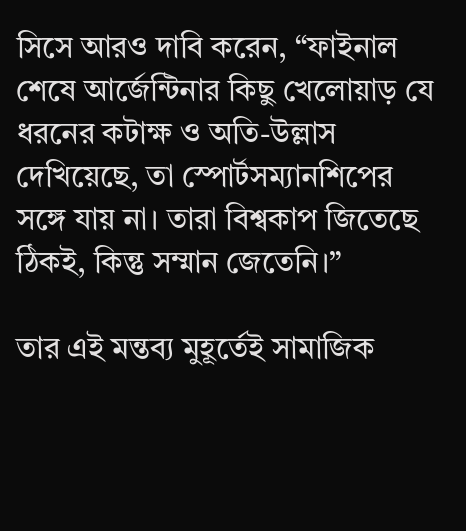সিসে আরও দাবি করেন, “ফাইনাল শেষে আর্জেন্টিনার কিছু খেলোয়াড় যে ধরনের কটাক্ষ ও অতি-উল্লাস দেখিয়েছে, তা স্পোর্টসম্যানশিপের সঙ্গে যায় না। তারা বিশ্বকাপ জিতেছে ঠিকই, কিন্তু সম্মান জেতেনি।”

তার এই মন্তব্য মুহূর্তেই সামাজিক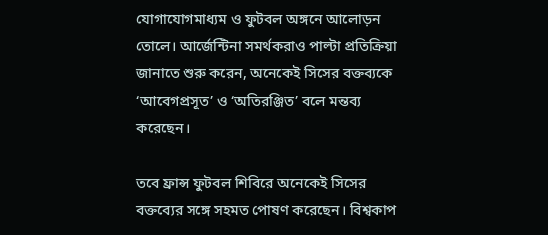যোগাযোগমাধ্যম ও ফুটবল অঙ্গনে আলোড়ন তোলে। আর্জেন্টিনা সমর্থকরাও পাল্টা প্রতিক্রিয়া জানাতে শুরু করেন, অনেকেই সিসের বক্তব্যকে ‘আবেগপ্রসূত’ ও ‘অতিরঞ্জিত’ বলে মন্তব্য করেছেন।

তবে ফ্রান্স ফুটবল শিবিরে অনেকেই সিসের বক্তব্যের সঙ্গে সহমত পোষণ করেছেন। বিশ্বকাপ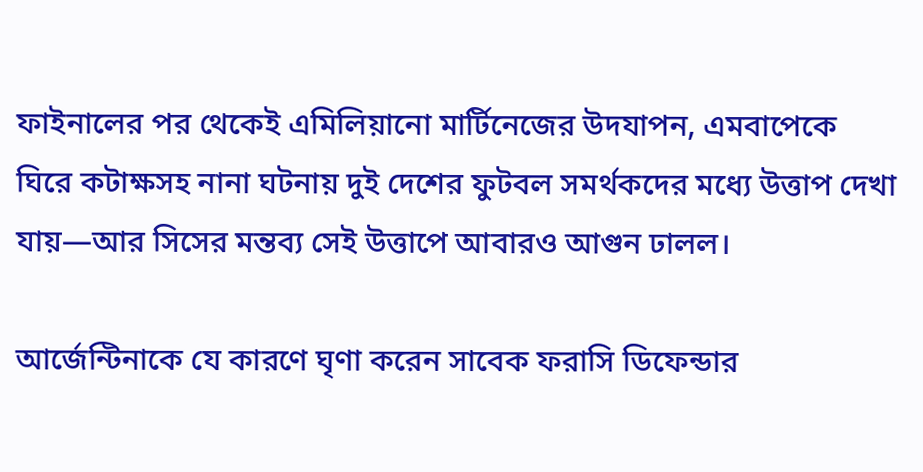ফাইনালের পর থেকেই এমিলিয়ানো মার্টিনেজের উদযাপন, এমবাপেকে ঘিরে কটাক্ষসহ নানা ঘটনায় দুই দেশের ফুটবল সমর্থকদের মধ্যে উত্তাপ দেখা যায়—আর সিসের মন্তব্য সেই উত্তাপে আবারও আগুন ঢালল।

আর্জেন্টিনাকে যে কারণে ঘৃণা করেন সাবেক ফরাসি ডিফেন্ডার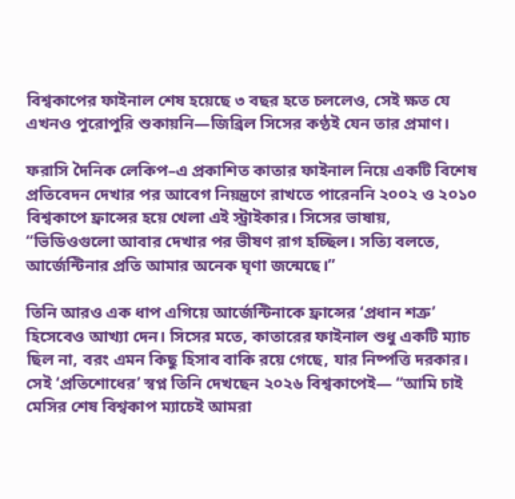বিশ্বকাপের ফাইনাল শেষ হয়েছে ৩ বছর হতে চললেও, সেই ক্ষত যে এখনও পুরোপুরি শুকায়নি—জিব্রিল সিসের কণ্ঠই যেন তার প্রমাণ।

ফরাসি দৈনিক লেকিপ–এ প্রকাশিত কাতার ফাইনাল নিয়ে একটি বিশেষ প্রতিবেদন দেখার পর আবেগ নিয়ন্ত্রণে রাখতে পারেননি ২০০২ ও ২০১০ বিশ্বকাপে ফ্রান্সের হয়ে খেলা এই স্ট্রাইকার। সিসের ভাষায়, “ভিডিওগুলো আবার দেখার পর ভীষণ রাগ হচ্ছিল। সত্যি বলতে, আর্জেন্টিনার প্রতি আমার অনেক ঘৃণা জন্মেছে।”

তিনি আরও এক ধাপ এগিয়ে আর্জেন্টিনাকে ফ্রান্সের ‘প্রধান শত্রু’ হিসেবেও আখ্যা দেন। সিসের মতে, কাতারের ফাইনাল শুধু একটি ম্যাচ ছিল না, বরং এমন কিছু হিসাব বাকি রয়ে গেছে, যার নিষ্পত্তি দরকার। সেই ‘প্রতিশোধের’ স্বপ্ন তিনি দেখছেন ২০২৬ বিশ্বকাপেই— “আমি চাই মেসির শেষ বিশ্বকাপ ম্যাচেই আমরা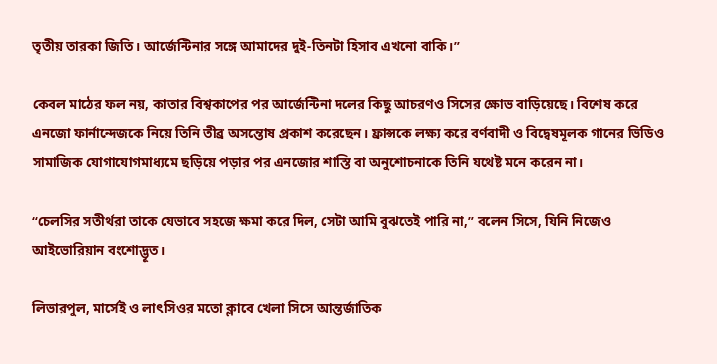তৃতীয় তারকা জিতি। আর্জেন্টিনার সঙ্গে আমাদের দুই-তিনটা হিসাব এখনো বাকি।”

কেবল মাঠের ফল নয়, কাতার বিশ্বকাপের পর আর্জেন্টিনা দলের কিছু আচরণও সিসের ক্ষোভ বাড়িয়েছে। বিশেষ করে এনজো ফার্নান্দেজকে নিয়ে তিনি তীব্র অসন্তোষ প্রকাশ করেছেন। ফ্রান্সকে লক্ষ্য করে বর্ণবাদী ও বিদ্বেষমূলক গানের ভিডিও সামাজিক যোগাযোগমাধ্যমে ছড়িয়ে পড়ার পর এনজোর শাস্তি বা অনুশোচনাকে তিনি যথেষ্ট মনে করেন না।

“চেলসির সতীর্থরা তাকে যেভাবে সহজে ক্ষমা করে দিল, সেটা আমি বুঝতেই পারি না,” বলেন সিসে, যিনি নিজেও আইভোরিয়ান বংশোদ্ভূত।

লিভারপুল, মার্সেই ও লাৎসিওর মতো ক্লাবে খেলা সিসে আন্তর্জাতিক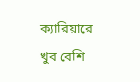ক্যারিয়ারে খুব বেশি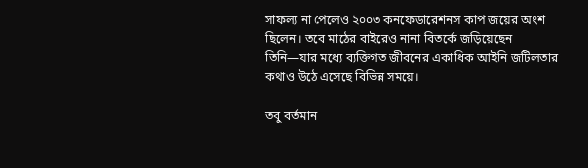সাফল্য না পেলেও ২০০৩ কনফেডারেশনস কাপ জয়ের অংশ ছিলেন। তবে মাঠের বাইরেও নানা বিতর্কে জড়িয়েছেন তিনি—যার মধ্যে ব্যক্তিগত জীবনের একাধিক আইনি জটিলতার কথাও উঠে এসেছে বিভিন্ন সময়ে।

তবু বর্তমান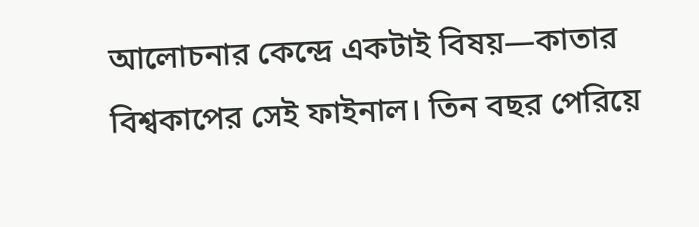আলোচনার কেন্দ্রে একটাই বিষয়—কাতার বিশ্বকাপের সেই ফাইনাল। তিন বছর পেরিয়ে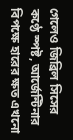গেলেও জিব্রিল সিসের কণ্ঠে স্পষ্ট, আর্জেন্টিনার বিপক্ষে হারের ক্ষত এখনো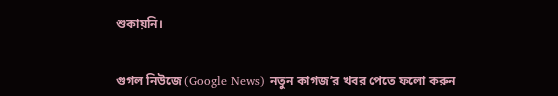শুকায়নি।


গুগল নিউজে (Google News) নতুন কাগজ’র খবর পেতে ফলো করুন